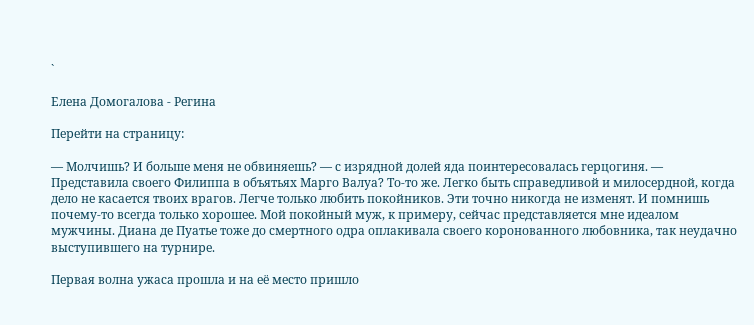`

Елена Домогалова - Регина

Перейти на страницу:

— Молчишь? И больше меня не обвиняешь? — с изрядной долей яда поинтересовалась герцогиня. — Представила своего Филиппа в объятьях Марго Валуа? То-то же. Легко быть справедливой и милосердной, когда дело не касается твоих врагов. Легче только любить покойников. Эти точно никогда не изменят. И помнишь почему-то всегда только хорошее. Мой покойный муж, к примеру, сейчас представляется мне идеалом мужчины. Диана де Пуатье тоже до смертного одра оплакивала своего коронованного любовника, так неудачно выступившего на турнире.

Первая волна ужаса прошла и на её место пришло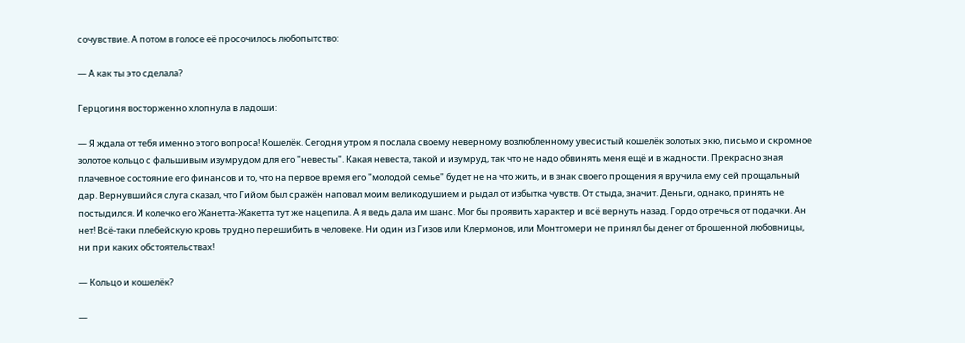сочувствие. А потом в голосе её просочилось любопытство:

— А как ты это сделала?

Герцогиня восторженно хлопнула в ладоши:

— Я ждала от тебя именно этого вопроса! Кошелёк. Сегодня утром я послала своему неверному возлюбленному увесистый кошелёк золотых экю, письмо и скромное золотое кольцо с фальшивым изумрудом для его "невесты". Какая невеста, такой и изумруд, так что не надо обвинять меня ещё и в жадности. Прекрасно зная плачевное состояние его финансов и то, что на первое время его "молодой семье" будет не на что жить, и в знак своего прощения я вручила ему сей прощальный дар. Вернувшийся слуга сказал, что Гийом был сражён наповал моим великодушием и рыдал от избытка чувств. От стыда, значит. Деньги, однако, принять не постыдился. И колечко его Жанетта-Жакетта тут же нацепила. А я ведь дала им шанс. Мог бы проявить характер и всё вернуть назад. Гордо отречься от подачки. Ан нет! Всё-таки плебейскую кровь трудно перешибить в человеке. Ни один из Гизов или Клермонов, или Монтгомери не принял бы денег от брошенной любовницы, ни при каких обстоятельствах!

— Кольцо и кошелёк?

—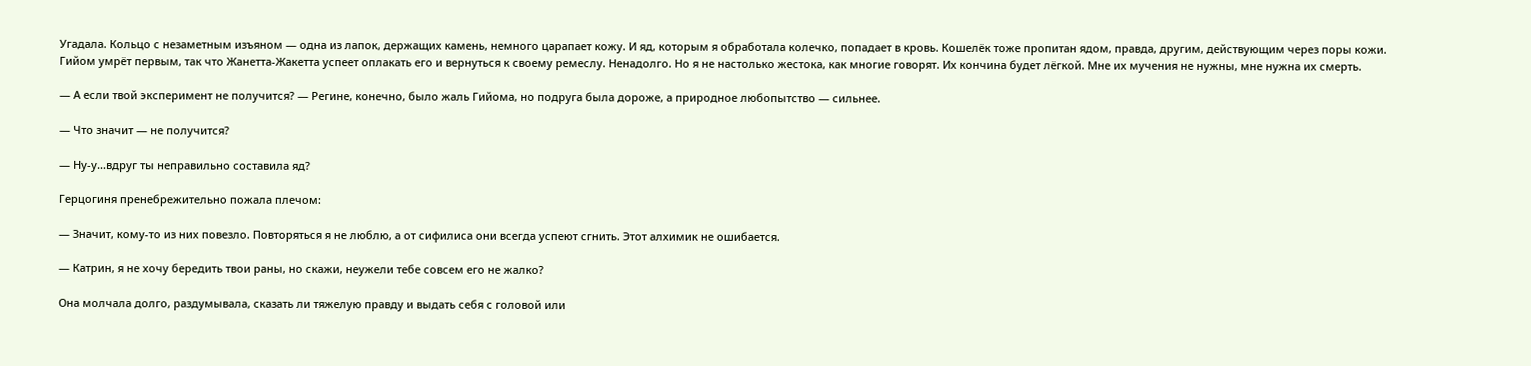Угадала. Кольцо с незаметным изъяном — одна из лапок, держащих камень, немного царапает кожу. И яд, которым я обработала колечко, попадает в кровь. Кошелёк тоже пропитан ядом, правда, другим, действующим через поры кожи. Гийом умрёт первым, так что Жанетта-Жакетта успеет оплакать его и вернуться к своему ремеслу. Ненадолго. Но я не настолько жестока, как многие говорят. Их кончина будет лёгкой. Мне их мучения не нужны, мне нужна их смерть.

— А если твой эксперимент не получится? — Регине, конечно, было жаль Гийома, но подруга была дороже, а природное любопытство — сильнее.

— Что значит — не получится?

— Ну-у…вдруг ты неправильно составила яд?

Герцогиня пренебрежительно пожала плечом:

— Значит, кому-то из них повезло. Повторяться я не люблю, а от сифилиса они всегда успеют сгнить. Этот алхимик не ошибается.

— Катрин, я не хочу бередить твои раны, но скажи, неужели тебе совсем его не жалко?

Она молчала долго, раздумывала, сказать ли тяжелую правду и выдать себя с головой или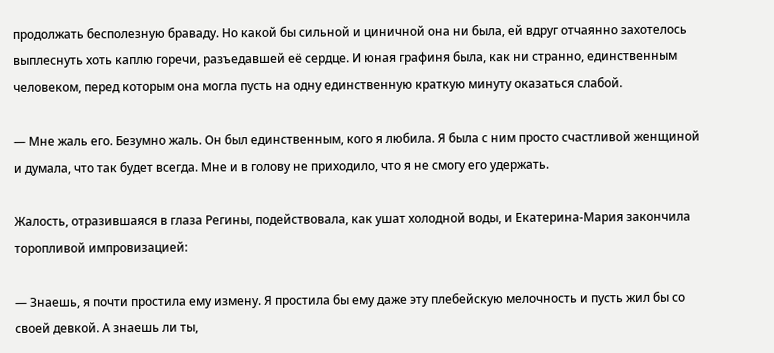продолжать бесполезную браваду. Но какой бы сильной и циничной она ни была, ей вдруг отчаянно захотелось выплеснуть хоть каплю горечи, разъедавшей её сердце. И юная графиня была, как ни странно, единственным человеком, перед которым она могла пусть на одну единственную краткую минуту оказаться слабой.

— Мне жаль его. Безумно жаль. Он был единственным, кого я любила. Я была с ним просто счастливой женщиной и думала, что так будет всегда. Мне и в голову не приходило, что я не смогу его удержать.

Жалость, отразившаяся в глаза Регины, подействовала, как ушат холодной воды, и Екатерина-Мария закончила торопливой импровизацией:

— Знаешь, я почти простила ему измену. Я простила бы ему даже эту плебейскую мелочность и пусть жил бы со своей девкой. А знаешь ли ты,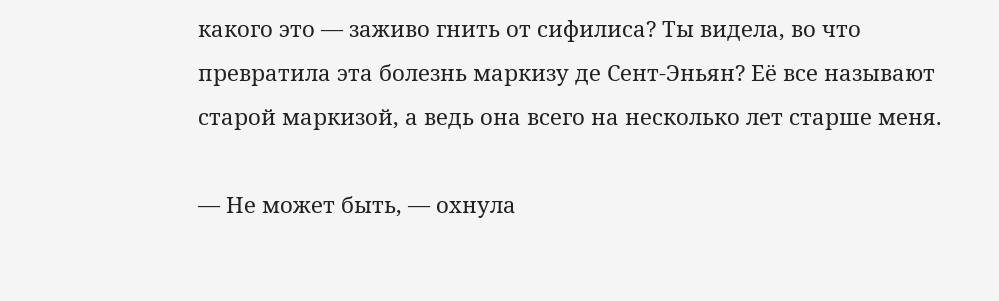какого это — заживо гнить от сифилиса? Ты видела, во что превратила эта болезнь маркизу де Сент-Эньян? Её все называют старой маркизой, а ведь она всего на несколько лет старше меня.

— Не может быть, — охнула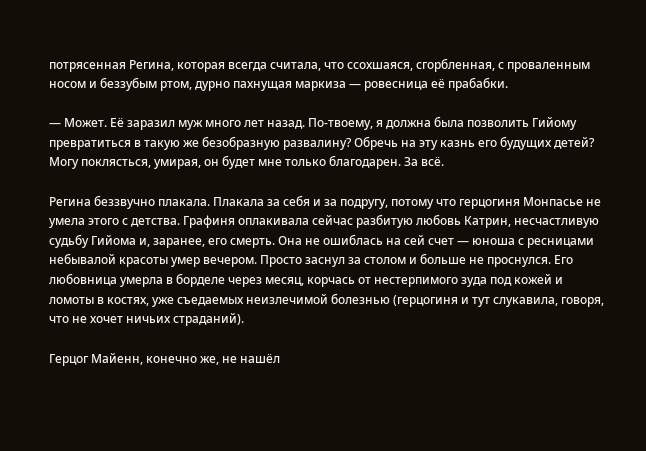потрясенная Регина, которая всегда считала, что ссохшаяся, сгорбленная, с проваленным носом и беззубым ртом, дурно пахнущая маркиза — ровесница её прабабки.

— Может. Её заразил муж много лет назад. По-твоему, я должна была позволить Гийому превратиться в такую же безобразную развалину? Обречь на эту казнь его будущих детей? Могу поклясться, умирая, он будет мне только благодарен. За всё.

Регина беззвучно плакала. Плакала за себя и за подругу, потому что герцогиня Монпасье не умела этого с детства. Графиня оплакивала сейчас разбитую любовь Катрин, несчастливую судьбу Гийома и, заранее, его смерть. Она не ошиблась на сей счет — юноша с ресницами небывалой красоты умер вечером. Просто заснул за столом и больше не проснулся. Его любовница умерла в борделе через месяц, корчась от нестерпимого зуда под кожей и ломоты в костях, уже съедаемых неизлечимой болезнью (герцогиня и тут слукавила, говоря, что не хочет ничьих страданий).

Герцог Майенн, конечно же, не нашёл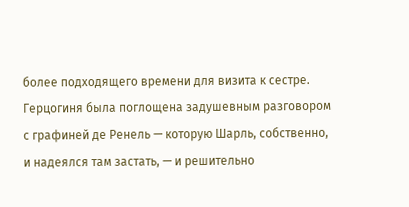более подходящего времени для визита к сестре. Герцогиня была поглощена задушевным разговором с графиней де Ренель — которую Шарль, собственно, и надеялся там застать, — и решительно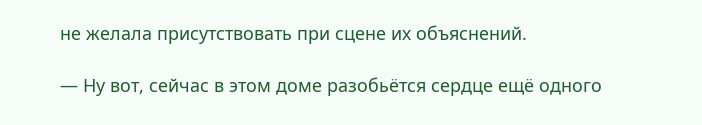не желала присутствовать при сцене их объяснений.

— Ну вот, сейчас в этом доме разобьётся сердце ещё одного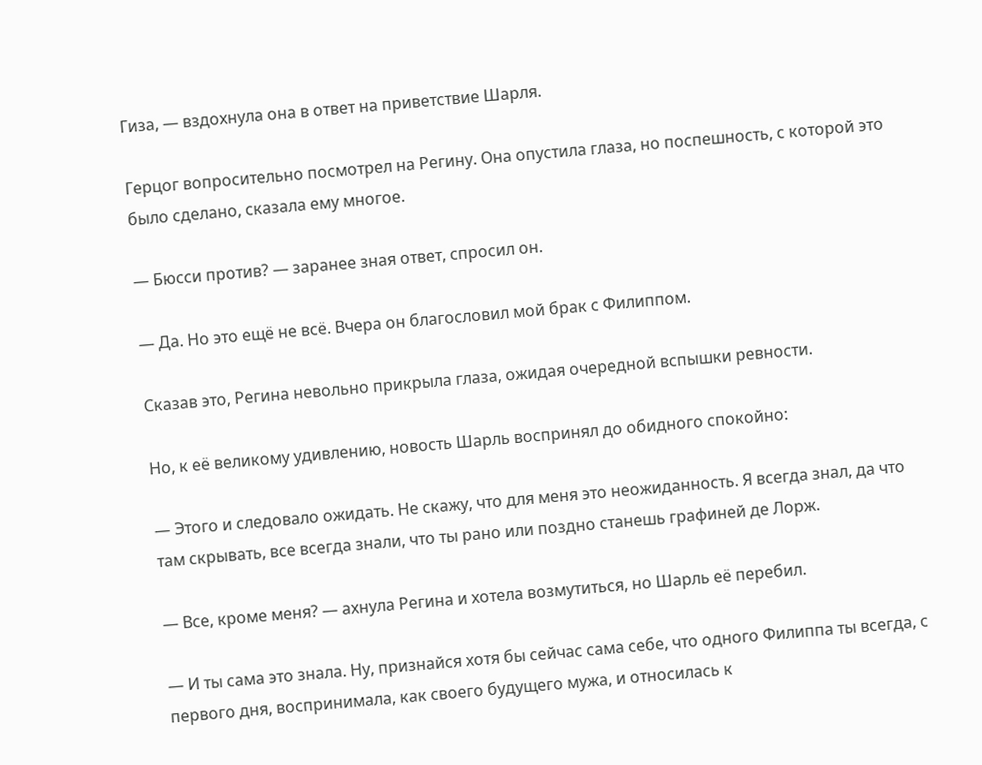Гиза, — вздохнула она в ответ на приветствие Шарля.

Герцог вопросительно посмотрел на Регину. Она опустила глаза, но поспешность, с которой это было сделано, сказала ему многое.

— Бюсси против? — заранее зная ответ, спросил он.

— Да. Но это ещё не всё. Вчера он благословил мой брак с Филиппом.

Сказав это, Регина невольно прикрыла глаза, ожидая очередной вспышки ревности.

Но, к её великому удивлению, новость Шарль воспринял до обидного спокойно:

— Этого и следовало ожидать. Не скажу, что для меня это неожиданность. Я всегда знал, да что там скрывать, все всегда знали, что ты рано или поздно станешь графиней де Лорж.

— Все, кроме меня? — ахнула Регина и хотела возмутиться, но Шарль её перебил.

— И ты сама это знала. Ну, признайся хотя бы сейчас сама себе, что одного Филиппа ты всегда, с первого дня, воспринимала, как своего будущего мужа, и относилась к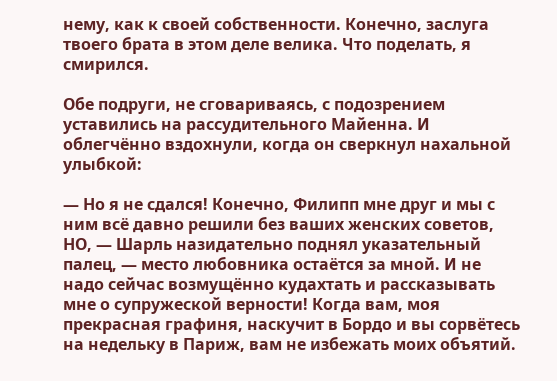нему, как к своей собственности. Конечно, заслуга твоего брата в этом деле велика. Что поделать, я смирился.

Обе подруги, не сговариваясь, с подозрением уставились на рассудительного Майенна. И облегчённо вздохнули, когда он сверкнул нахальной улыбкой:

— Но я не сдался! Конечно, Филипп мне друг и мы с ним всё давно решили без ваших женских советов, НО, — Шарль назидательно поднял указательный палец, — место любовника остаётся за мной. И не надо сейчас возмущённо кудахтать и рассказывать мне о супружеской верности! Когда вам, моя прекрасная графиня, наскучит в Бордо и вы сорвётесь на недельку в Париж, вам не избежать моих объятий.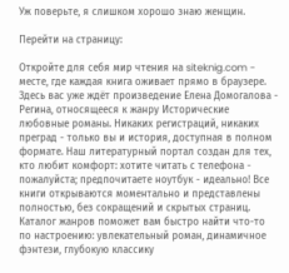Уж поверьте, я слишком хорошо знаю женщин.

Перейти на страницу:

Откройте для себя мир чтения на siteknig.com - месте, где каждая книга оживает прямо в браузере. Здесь вас уже ждёт произведение Елена Домогалова - Регина, относящееся к жанру Исторические любовные романы. Никаких регистраций, никаких преград - только вы и история, доступная в полном формате. Наш литературный портал создан для тех, кто любит комфорт: хотите читать с телефона - пожалуйста; предпочитаете ноутбук - идеально! Все книги открываются моментально и представлены полностью, без сокращений и скрытых страниц. Каталог жанров поможет вам быстро найти что-то по настроению: увлекательный роман, динамичное фэнтези, глубокую классику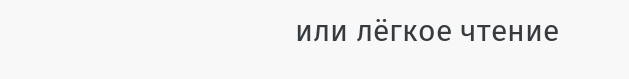или лёгкое чтение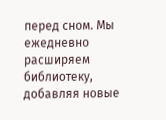перед сном. Мы ежедневно расширяем библиотеку, добавляя новые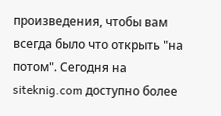произведения, чтобы вам всегда было что открыть "на потом". Сегодня на siteknig.com доступно более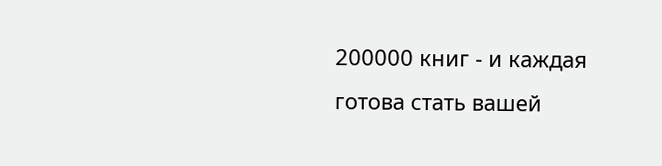200000 книг - и каждая готова стать вашей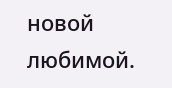новой любимой.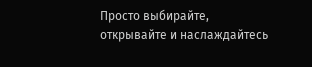Просто выбирайте, открывайте и наслаждайтесь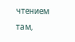чтением там,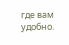где вам удобно.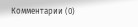Комментарии (0)